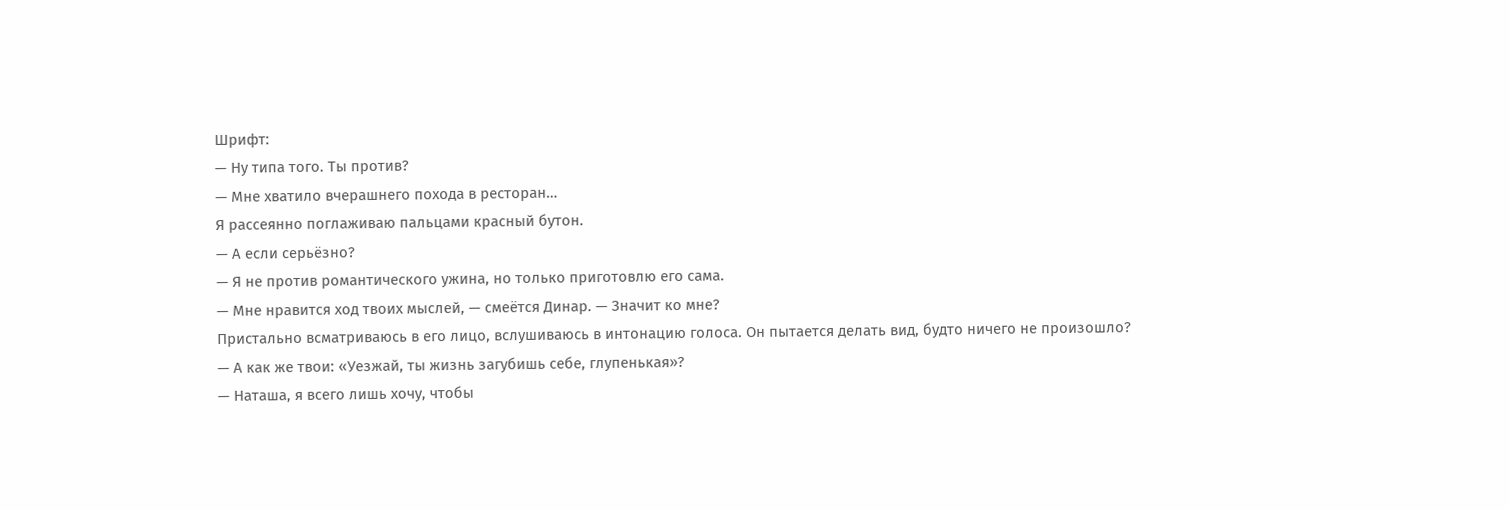Шрифт:
— Ну типа того. Ты против?
— Мне хватило вчерашнего похода в ресторан…
Я рассеянно поглаживаю пальцами красный бутон.
— А если серьёзно?
— Я не против романтического ужина, но только приготовлю его сама.
— Мне нравится ход твоих мыслей, — смеётся Динар. — Значит ко мне?
Пристально всматриваюсь в его лицо, вслушиваюсь в интонацию голоса. Он пытается делать вид, будто ничего не произошло?
— А как же твои: «Уезжай, ты жизнь загубишь себе, глупенькая»?
— Наташа, я всего лишь хочу, чтобы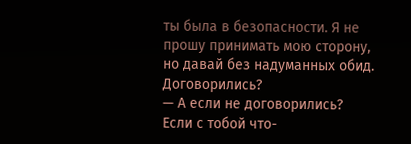ты была в безопасности. Я не прошу принимать мою сторону, но давай без надуманных обид. Договорились?
— А если не договорились? Если с тобой что-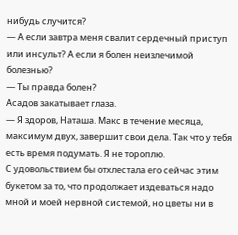нибудь случится?
— А если завтра меня свалит сердечный приступ или инсульт? А если я болен неизлечимой болезнью?
— Ты правда болен?
Асадов закатывает глаза.
— Я здоров, Наташа. Макс в течение месяца, максимум двух, завершит свои дела. Так что у тебя есть время подумать. Я не тороплю.
С удовольствием бы отхлестала его сейчас этим букетом за то, что продолжает издеваться надо мной и моей нервной системой, но цветы ни в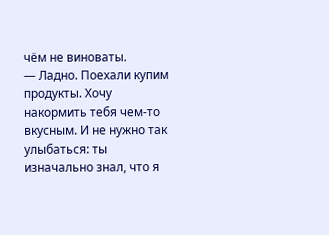чём не виноваты.
— Ладно. Поехали купим продукты. Хочу накормить тебя чем-то вкусным. И не нужно так улыбаться: ты изначально знал, что я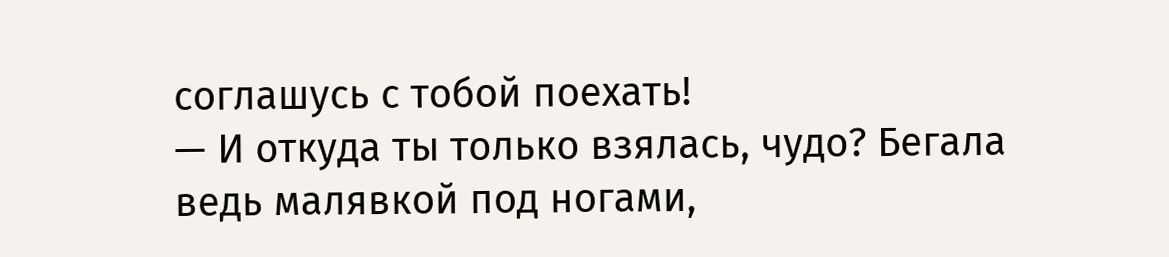соглашусь с тобой поехать!
— И откуда ты только взялась, чудо? Бегала ведь малявкой под ногами,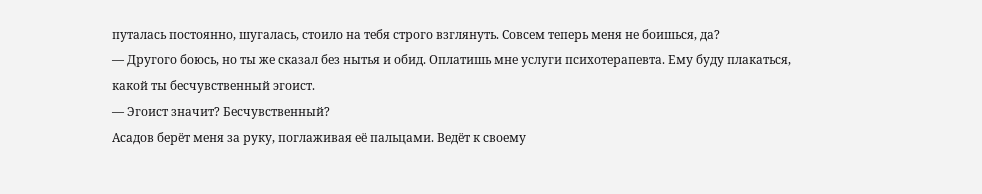путалась постоянно, шугалась, стоило на тебя строго взглянуть. Совсем теперь меня не боишься, да?
— Другого боюсь, но ты же сказал без нытья и обид. Оплатишь мне услуги психотерапевта. Ему буду плакаться, какой ты бесчувственный эгоист.
— Эгоист значит? Бесчувственный?
Асадов берёт меня за руку, поглаживая её пальцами. Ведёт к своему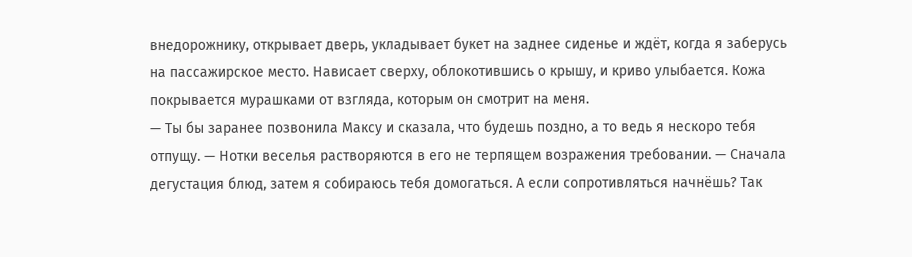внедорожнику, открывает дверь, укладывает букет на заднее сиденье и ждёт, когда я заберусь на пассажирское место. Нависает сверху, облокотившись о крышу, и криво улыбается. Кожа покрывается мурашками от взгляда, которым он смотрит на меня.
— Ты бы заранее позвонила Максу и сказала, что будешь поздно, а то ведь я нескоро тебя отпущу. — Нотки веселья растворяются в его не терпящем возражения требовании. — Сначала дегустация блюд, затем я собираюсь тебя домогаться. А если сопротивляться начнёшь? Так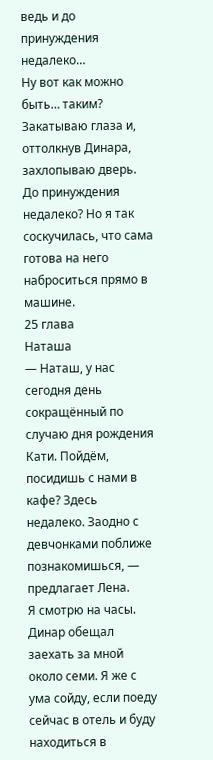ведь и до принуждения недалеко…
Ну вот как можно быть… таким?
Закатываю глаза и, оттолкнув Динара, захлопываю дверь. До принуждения недалеко? Но я так соскучилась, что сама готова на него наброситься прямо в машине.
25 глава
Наташа
— Наташ, у нас сегодня день сокращённый по случаю дня рождения Кати. Пойдём, посидишь с нами в кафе? Здесь недалеко. Заодно с девчонками поближе познакомишься, — предлагает Лена.
Я смотрю на часы. Динар обещал заехать за мной около семи. Я же с ума сойду, если поеду сейчас в отель и буду находиться в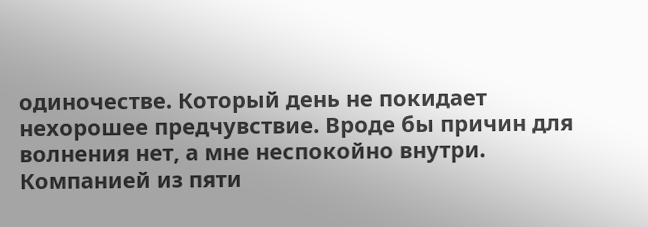одиночестве. Который день не покидает нехорошее предчувствие. Вроде бы причин для волнения нет, а мне неспокойно внутри.
Компанией из пяти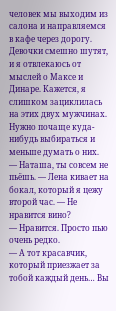человек мы выходим из салона и направляемся в кафе через дорогу. Девочки смешно шутят, и я отвлекаюсь от мыслей о Максе и Динаре. Кажется, я слишком зациклилась на этих двух мужчинах. Нужно почаще куда-нибудь выбираться и меньше думать о них.
— Наташа, ты совсем не пьёшь. — Лена кивает на бокал, который я цежу второй час. — Не нравится вино?
— Нравится. Просто пью очень редко.
— А тот красавчик, который приезжает за тобой каждый день… Вы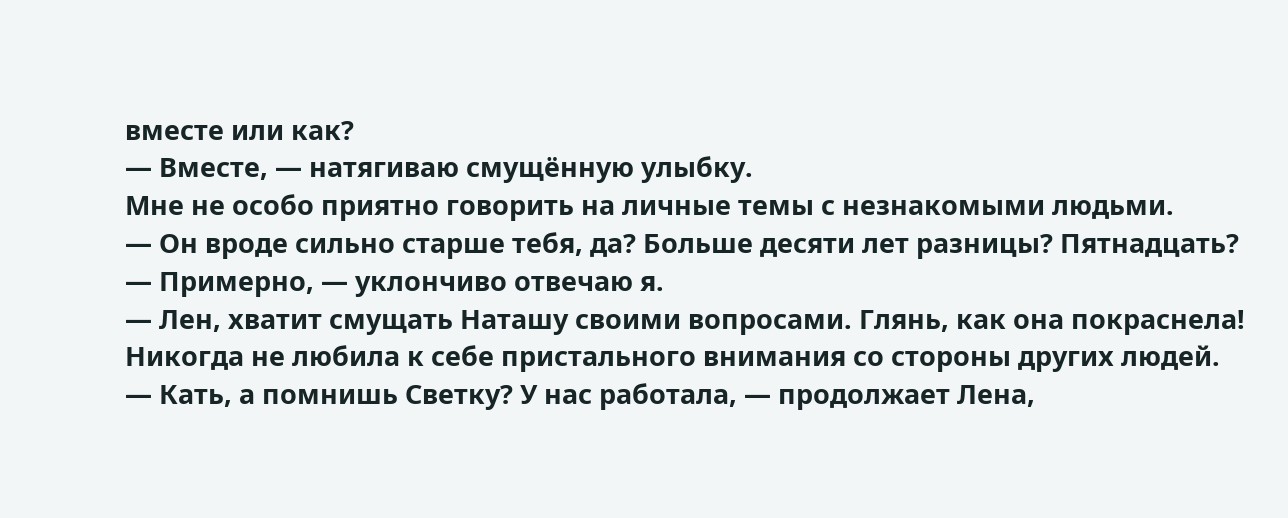вместе или как?
— Вместе, — натягиваю смущённую улыбку.
Мне не особо приятно говорить на личные темы с незнакомыми людьми.
— Он вроде сильно старше тебя, да? Больше десяти лет разницы? Пятнадцать?
— Примерно, — уклончиво отвечаю я.
— Лен, хватит смущать Наташу своими вопросами. Глянь, как она покраснела!
Никогда не любила к себе пристального внимания со стороны других людей.
— Кать, а помнишь Светку? У нас работала, — продолжает Лена,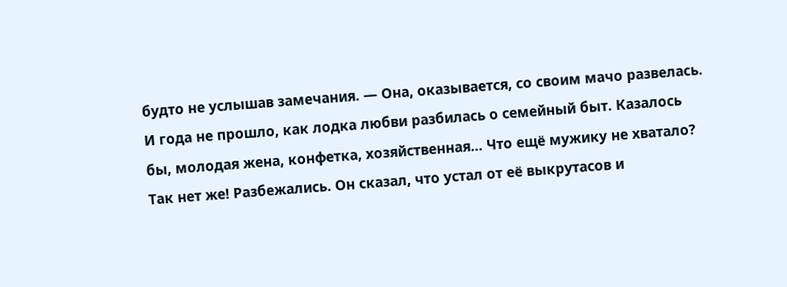будто не услышав замечания. — Она, оказывается, со своим мачо развелась. И года не прошло, как лодка любви разбилась о семейный быт. Казалось бы, молодая жена, конфетка, хозяйственная… Что ещё мужику не хватало? Так нет же! Разбежались. Он сказал, что устал от её выкрутасов и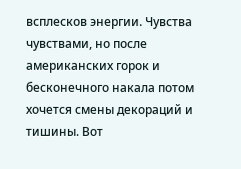всплесков энергии. Чувства чувствами, но после американских горок и бесконечного накала потом хочется смены декораций и тишины. Вот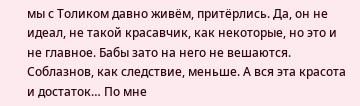мы с Толиком давно живём, притёрлись. Да, он не идеал, не такой красавчик, как некоторые, но это и не главное. Бабы зато на него не вешаются. Соблазнов, как следствие, меньше. А вся эта красота и достаток… По мне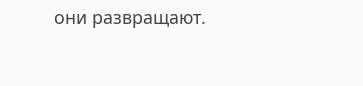они развращают.